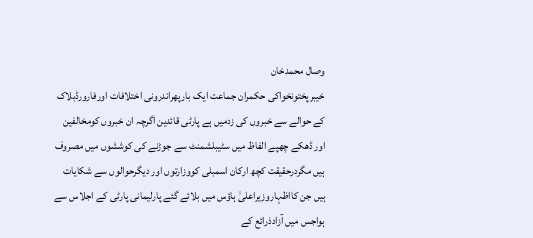وصال محمدخان
خیبرپختونخواکی حکمران جماعت ایک بارپھراندرونی اختلافات اورفارورڈبلاک کے حوالے سے خبروں کی زدمیں ہے پارٹی قائدین اگرچہ ان خبروں کومخالفین اور ڈھکے چھپے الفاظ میں سٹیبلشمنٹ سے جوڑنے کی کوششوں میں مصروف ہیں مگردرحقیقت کچھ ارکان اسمبلی کووزارتوں اور دیگرحوالوں سے شکایات ہیں جن کااظہاروزیراعلیٰ ہاؤس میں بلائے گئے پارلیمانی پارٹی کے اجلاس سے ہواجس میں آزادذرائع کے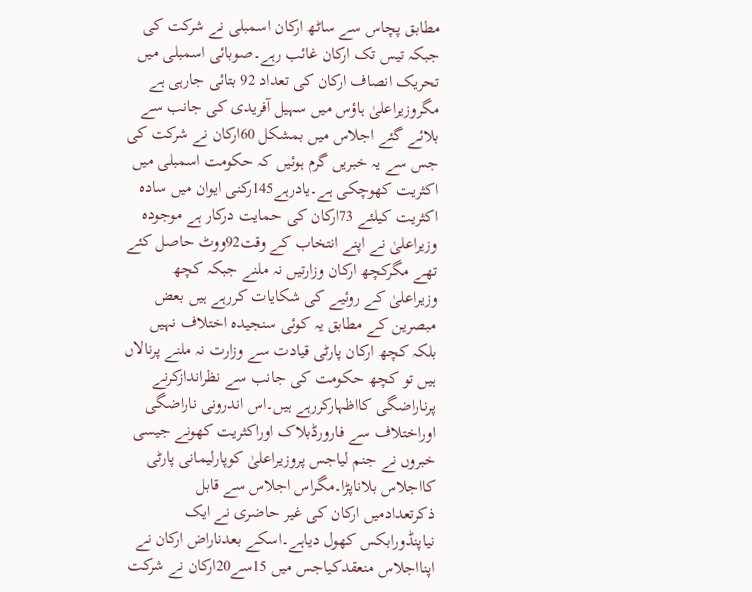مطابق پچاس سے ساٹھ ارکان اسمبلی نے شرکت کی جبکہ تیس تک ارکان غائب رہے۔صوبائی اسمبلی میں تحریک انصاف ارکان کی تعداد 92 بتائی جارہی ہے مگروزیراعلیٰ ہاؤس میں سہیل آفریدی کی جانب سے بلائے گئے اجلاس میں بمشکل 60ارکان نے شرکت کی جس سے یہ خبریں گرم ہوئیں کہ حکومت اسمبلی میں اکثریت کھوچکی ہے۔یادرہے145رکنی ایوان میں سادہ اکثریت کیلئے 73ارکان کی حمایت درکار ہے موجودہ وزیراعلیٰ نے اپنے انتخاب کے وقت92ووٹ حاصل کئے تھے مگرکچھ ارکان وزارتیں نہ ملنے جبکہ کچھ وزیراعلیٰ کے روئیے کی شکایات کررہے ہیں بعض مبصرین کے مطابق یہ کوئی سنجیدہ اختلاف نہیں بلکہ کچھ ارکان پارٹی قیادت سے وزارت نہ ملنے پرنالاں ہیں تو کچھ حکومت کی جانب سے نظراندازکرنے پرناراضگی کااظہارکررہے ہیں۔اس اندرونی ناراضگی اوراختلاف سے فارورڈبلاک اوراکثریت کھونے جیسی خبروں نے جنم لیاجس پروزیراعلیٰ کوپارلیمانی پارٹی کااجلاس بلاناپڑا۔مگراس اجلاس سے قابل ذکرتعدادمیں ارکان کی غیر حاضری نے ایک نیاپنڈورابکس کھول دیاہے۔اسکے بعدناراض ارکان نے اپنااجلاس منعقدکیاجس میں 15سے20ارکان نے شرکت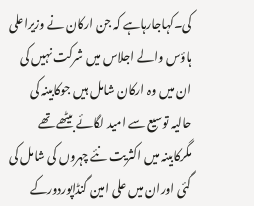کی۔کہاجارہاہے کہ جن ارکان نے وزیراعلی ہاؤس والے اجلاس میں شرکت نہیں کی ان میں وہ ارکان شامل ہیں جوکابینہ کی حالیہ توسیع سے امید لگائے بیٹھے تھے مگرکابینہ میں اکثریت نئے چہروں کی شامل کی گئی اوران میں علی امین گنڈاپوردورکے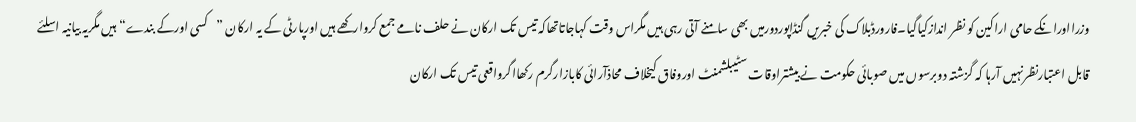وزرااورانکے حامی اراکین کو نظر اندازکیاگیا۔فارورڈبلاک کی خبریں گنڈاپوردورمیں بھی سامنے آتی رہی ہیں مگراس وقت کہاجاتاتھاکہ تیس تک ارکان نے حلف نامے جمع کروارکھے ہیں اورپارٹی کے یہ ارکان ”کسی اورکے بندے“ہیں مگریہ بیانیہ اسلئے قابل اعتبارنظرنہیں آرہا کہ گزشتہ دوبرسوں میں صوبائی حکومت نے بیشتراوقات سٹیبلشمنٹ اوروفاق کیخلاف محاذآرائی کابازارگرم رکھااگرواقعی تیس تک ارکان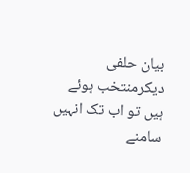بیان حلفی دیکرمنتخب ہوئے ہیں تو اب تک انہیں سامنے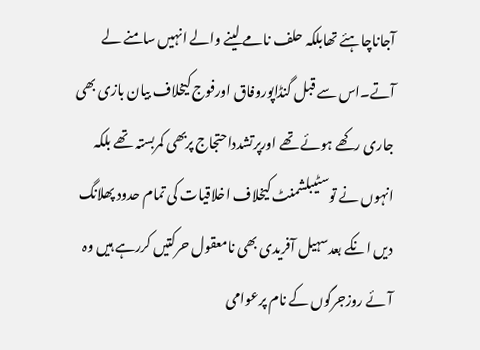آجاناچاہئے تھابلکہ حلف نامے لینے والے انہیں سامنے لے آتے۔اس سے قبل گنڈاپوروفاق اورفوج کیخلاف بیان بازی بھی جاری رکھے ہوئے تھے اورپرتشدداحتجاج پربھی کمربستہ تھے بلکہ انہوں نے توسٹیبلشمنٹ کیخلاف اخلاقیات کی تمام حدود پھلانگ دیں انکے بعدسہیل آفریدی بھی نامعقول حرکتیں کررہے ہیں وہ آئے روزجرگوں کے نام پرعوامی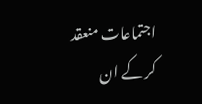اجتماعات منعقد کر کے ان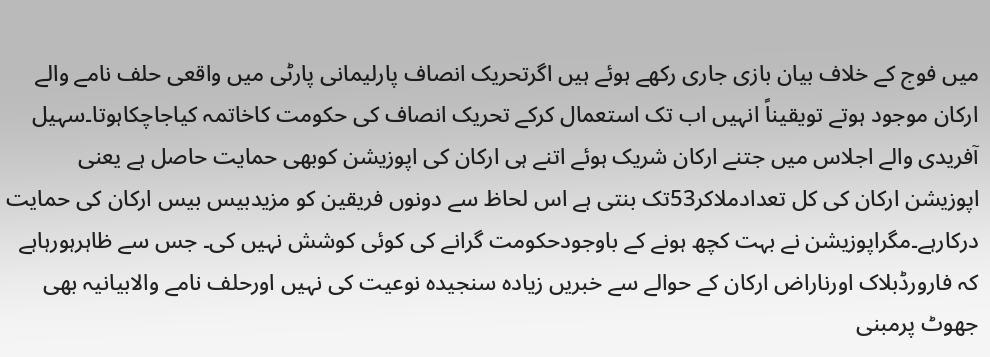میں فوج کے خلاف بیان بازی جاری رکھے ہوئے ہیں اگرتحریک انصاف پارلیمانی پارٹی میں واقعی حلف نامے والے ارکان موجود ہوتے تویقیناً انہیں اب تک استعمال کرکے تحریک انصاف کی حکومت کاخاتمہ کیاجاچکاہوتا۔سہیل آفریدی والے اجلاس میں جتنے ارکان شریک ہوئے اتنے ہی ارکان کی اپوزیشن کوبھی حمایت حاصل ہے یعنی اپوزیشن ارکان کی کل تعدادملاکر53تک بنتی ہے اس لحاظ سے دونوں فریقین کو مزیدبیس بیس ارکان کی حمایت درکارہے۔مگراپوزیشن نے بہت کچھ ہونے کے باوجودحکومت گرانے کی کوئی کوشش نہیں کی۔ جس سے ظاہرہورہاہے کہ فارورڈبلاک اورناراض ارکان کے حوالے سے خبریں زیادہ سنجیدہ نوعیت کی نہیں اورحلف نامے والابیانیہ بھی جھوٹ پرمبنی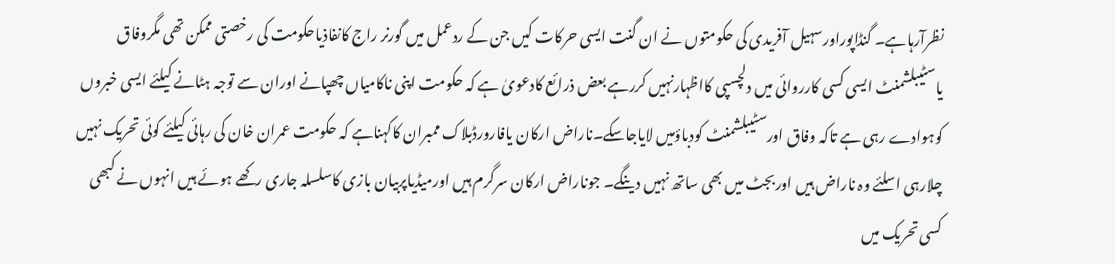نظرآرہاہے۔ گنڈاپوراورسہیل آفریدی کی حکومتوں نے ان گنت ایسی حرکات کیں جن کے ردعمل میں گورنر راج کانفاذیاحکومت کی رخصتی ممکن تھی مگروفاق یاسٹیبلشمنٹ ایسی کسی کارروائی میں دلچسپی کااظہارنہیں کررہے بعض ذرائع کادعویٰ ہے کہ حکومت اپنی ناکامیاں چھپانے اوران سے توجہ ہٹانے کیلئے ایسی خبروں کوہوادے رہی ہے تاکہ وفاق اورسٹیبلشمنٹ کودباؤمیں لایاجاسکے۔ناراض ارکان یافارورڈبلاک ممبران کاکہناہے کہ حکومت عمران خان کی رہائی کیلئے کوئی تحریک نہیں چلارہی اسلئے وہ ناراض ہیں اوربجٹ میں بھی ساتھ نہیں دینگے۔ جوناراض ارکان سرگرم ہیں اورمیڈیاپربیان بازی کاسلسلہ جاری رکھے ہوئے ہیں انہوں نے کبھی کسی تحریک میں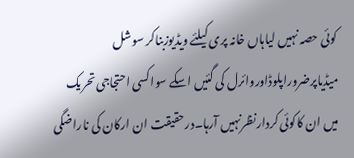کوئی حصہ نہیں لیاہاں خانہ پری کیلئے ویڈیوزبناکر سوشل میڈیاپرضروراپلوڈاوروائرل کی گئیں اسکے سواکسی احتجاجی تحریک میں ان کاکوئی کردارنظرنہیں آرہا۔درحقیقت ان ارکان کی ناراضگی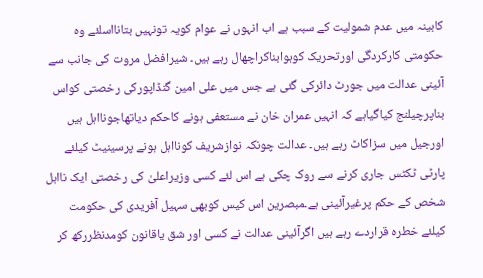کابینہ میں عدم شمولیت کے سبب ہے اب انہوں نے عوام کویہ تونہیں بتانااسلئے وہ حکومتی کارکردگی اورتحریک کوہوابناکراچھال رہے ہیں۔ شیرافضل مروت کی جانب سے آئینی عدالت میں جورٹ دائرکی گئی ہے جس میں علی امین گنڈاپورکی رخصتی کواس بناپرچیلنج کیاگیاہے کہ انہیں عمران خان نے مستعفی ہونے کاحکم دیاتھاجونااہل ہیں اورجیل میں سزاکاٹ رہے ہیں۔ عدالت چونکہ نوازشریف کونااہل ہونے پرسینیٹ کیلئے پارٹی ٹکٹس جاری کرنے سے روک چکی ہے اس لئے کسی وزیراعلیٰ کی رخصتی ایک نااہل شخص کے حکم پرغیرآئینی ہے۔مبصرین اس کیس کوبھی سہیل آفریدی کی حکومت کیلئے خطرہ قراردے رہے ہیں اگرآئینی عدالت نے کسی اور شق یاقانون کومدنظررکھ کر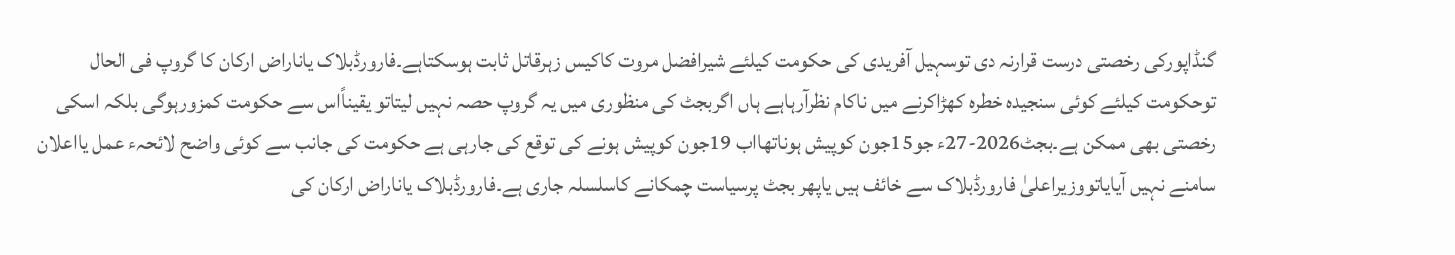گنڈاپورکی رخصتی درست قرارنہ دی توسہیل آفریدی کی حکومت کیلئے شیرافضل مروت کاکیس زہرقاتل ثابت ہوسکتاہے۔فارورڈبلاک یاناراض ارکان کا گروپ فی الحال توحکومت کیلئے کوئی سنجیدہ خطرہ کھڑاکرنے میں ناکام نظرآرہاہے ہاں اگربجٹ کی منظوری میں یہ گروپ حصہ نہیں لیتاتو یقیناًاس سے حکومت کمزورہوگی بلکہ اسکی رخصتی بھی ممکن ہے۔بجٹ2026-27ء جو15جون کوپیش ہوناتھااب 19جون کوپیش ہونے کی توقع کی جارہی ہے حکومت کی جانب سے کوئی واضح لائحہء عمل یااعلان سامنے نہیں آیایاتووزیراعلیٰ فارورڈبلاک سے خائف ہیں یاپھر بجٹ پرسیاست چمکانے کاسلسلہ جاری ہے۔فارورڈبلاک یاناراض ارکان کی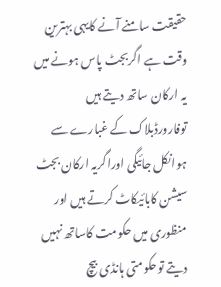حقیقت سامنے آنے کایہی بہترین وقت ہے اگربجٹ پاس ہونے میں یہ ارکان ساتھ دیتے ہیں توفارورڈبلاک کے غبارے سے ہوانکل جائیگی اوراگریہ ارکان بجٹ سیشن کابائیکاٹ کرتے ہیں اور منظوری میں حکومت کاساتھ نہیں دیتے توحکومتی ہانڈی بیچ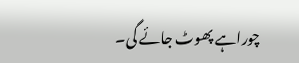چوراہے پھوٹ جائے گی۔